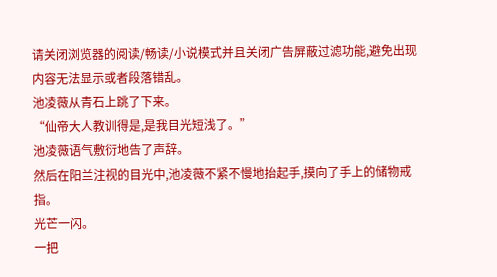请关闭浏览器的阅读/畅读/小说模式并且关闭广告屏蔽过滤功能,避免出现内容无法显示或者段落错乱。
池凌薇从青石上跳了下来。
“仙帝大人教训得是,是我目光短浅了。”
池凌薇语气敷衍地告了声辞。
然后在阳兰注视的目光中,池凌薇不紧不慢地抬起手,摸向了手上的储物戒指。
光芒一闪。
一把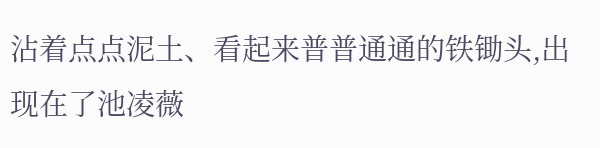沾着点点泥土、看起来普普通通的铁锄头,出现在了池凌薇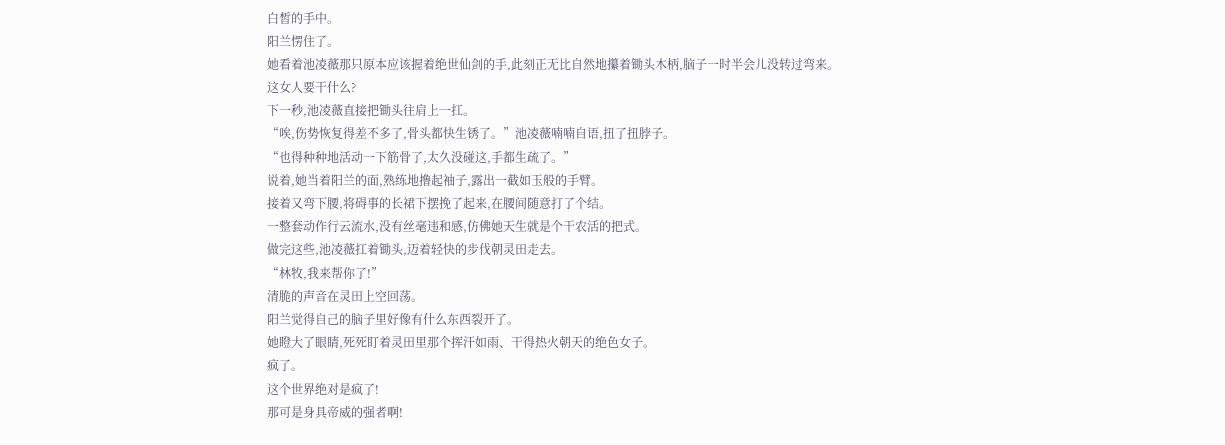白皙的手中。
阳兰愣住了。
她看着池凌薇那只原本应该握着绝世仙剑的手,此刻正无比自然地攥着锄头木柄,脑子一时半会儿没转过弯来。
这女人要干什么?
下一秒,池凌薇直接把锄头往肩上一扛。
“唉,伤势恢复得差不多了,骨头都快生锈了。”池凌薇喃喃自语,扭了扭脖子。
“也得种种地活动一下筋骨了,太久没碰这,手都生疏了。”
说着,她当着阳兰的面,熟练地撸起袖子,露出一截如玉般的手臂。
接着又弯下腰,将碍事的长裙下摆挽了起来,在腰间随意打了个结。
一整套动作行云流水,没有丝毫违和感,仿佛她天生就是个干农活的把式。
做完这些,池凌薇扛着锄头,迈着轻快的步伐朝灵田走去。
“林牧,我来帮你了!”
清脆的声音在灵田上空回荡。
阳兰觉得自己的脑子里好像有什么东西裂开了。
她瞪大了眼睛,死死盯着灵田里那个挥汗如雨、干得热火朝天的绝色女子。
疯了。
这个世界绝对是疯了!
那可是身具帝威的强者啊!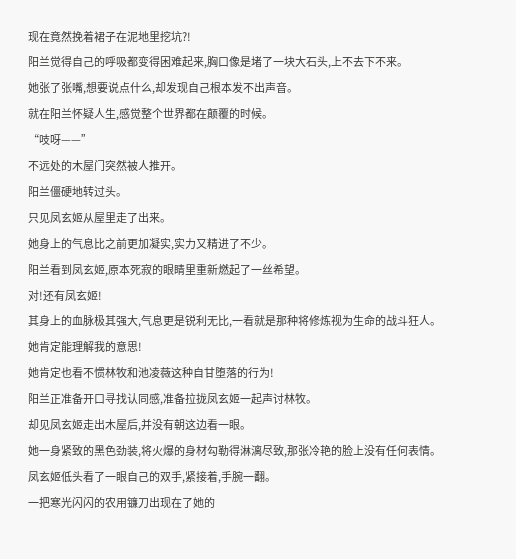现在竟然挽着裙子在泥地里挖坑?!
阳兰觉得自己的呼吸都变得困难起来,胸口像是堵了一块大石头,上不去下不来。
她张了张嘴,想要说点什么,却发现自己根本发不出声音。
就在阳兰怀疑人生,感觉整个世界都在颠覆的时候。
“吱呀——”
不远处的木屋门突然被人推开。
阳兰僵硬地转过头。
只见凤玄姬从屋里走了出来。
她身上的气息比之前更加凝实,实力又精进了不少。
阳兰看到凤玄姬,原本死寂的眼睛里重新燃起了一丝希望。
对!还有凤玄姬!
其身上的血脉极其强大,气息更是锐利无比,一看就是那种将修炼视为生命的战斗狂人。
她肯定能理解我的意思!
她肯定也看不惯林牧和池凌薇这种自甘堕落的行为!
阳兰正准备开口寻找认同感,准备拉拢凤玄姬一起声讨林牧。
却见凤玄姬走出木屋后,并没有朝这边看一眼。
她一身紧致的黑色劲装,将火爆的身材勾勒得淋漓尽致,那张冷艳的脸上没有任何表情。
凤玄姬低头看了一眼自己的双手,紧接着,手腕一翻。
一把寒光闪闪的农用镰刀出现在了她的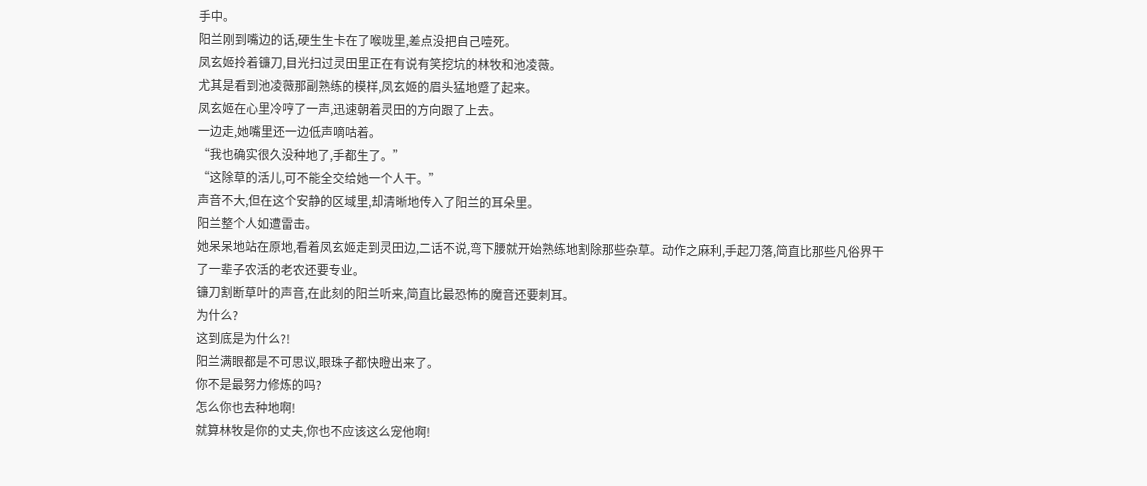手中。
阳兰刚到嘴边的话,硬生生卡在了喉咙里,差点没把自己噎死。
凤玄姬拎着镰刀,目光扫过灵田里正在有说有笑挖坑的林牧和池凌薇。
尤其是看到池凌薇那副熟练的模样,凤玄姬的眉头猛地蹙了起来。
凤玄姬在心里冷哼了一声,迅速朝着灵田的方向跟了上去。
一边走,她嘴里还一边低声嘀咕着。
“我也确实很久没种地了,手都生了。”
“这除草的活儿,可不能全交给她一个人干。”
声音不大,但在这个安静的区域里,却清晰地传入了阳兰的耳朵里。
阳兰整个人如遭雷击。
她呆呆地站在原地,看着凤玄姬走到灵田边,二话不说,弯下腰就开始熟练地割除那些杂草。动作之麻利,手起刀落,简直比那些凡俗界干了一辈子农活的老农还要专业。
镰刀割断草叶的声音,在此刻的阳兰听来,简直比最恐怖的魔音还要刺耳。
为什么?
这到底是为什么?!
阳兰满眼都是不可思议,眼珠子都快瞪出来了。
你不是最努力修炼的吗?
怎么你也去种地啊!
就算林牧是你的丈夫,你也不应该这么宠他啊!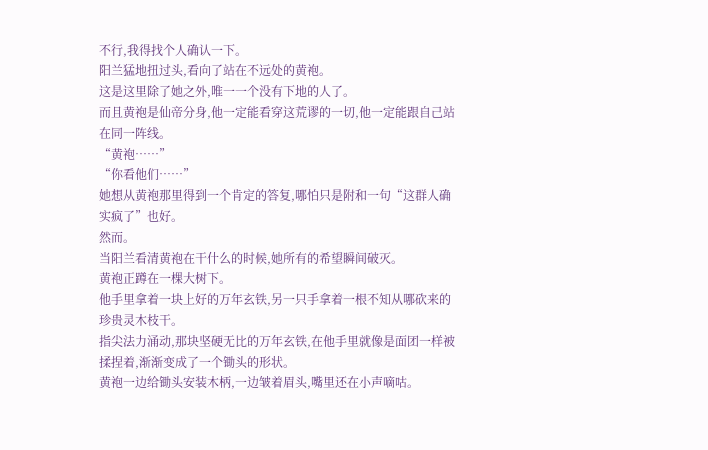不行,我得找个人确认一下。
阳兰猛地扭过头,看向了站在不远处的黄袍。
这是这里除了她之外,唯一一个没有下地的人了。
而且黄袍是仙帝分身,他一定能看穿这荒谬的一切,他一定能跟自己站在同一阵线。
“黄袍……”
“你看他们……”
她想从黄袍那里得到一个肯定的答复,哪怕只是附和一句“这群人确实疯了”也好。
然而。
当阳兰看清黄袍在干什么的时候,她所有的希望瞬间破灭。
黄袍正蹲在一棵大树下。
他手里拿着一块上好的万年玄铁,另一只手拿着一根不知从哪砍来的珍贵灵木枝干。
指尖法力涌动,那块坚硬无比的万年玄铁,在他手里就像是面团一样被揉捏着,渐渐变成了一个锄头的形状。
黄袍一边给锄头安装木柄,一边皱着眉头,嘴里还在小声嘀咕。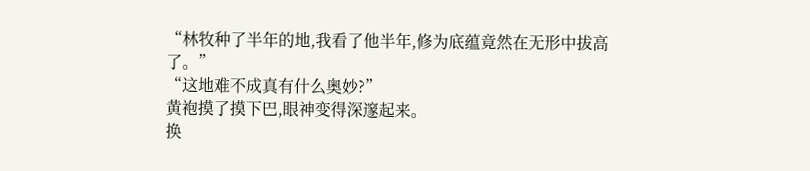“林牧种了半年的地,我看了他半年,修为底蕴竟然在无形中拔高了。”
“这地难不成真有什么奥妙?”
黄袍摸了摸下巴,眼神变得深邃起来。
换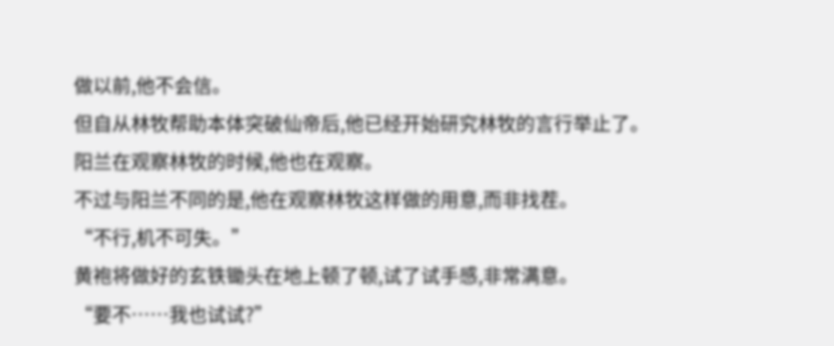做以前,他不会信。
但自从林牧帮助本体突破仙帝后,他已经开始研究林牧的言行举止了。
阳兰在观察林牧的时候,他也在观察。
不过与阳兰不同的是,他在观察林牧这样做的用意,而非找茬。
“不行,机不可失。”
黄袍将做好的玄铁锄头在地上顿了顿,试了试手感,非常满意。
“要不……我也试试?”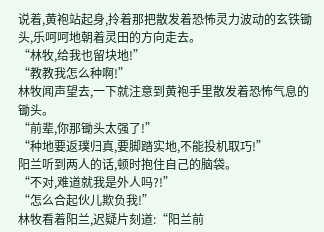说着,黄袍站起身,拎着那把散发着恐怖灵力波动的玄铁锄头,乐呵呵地朝着灵田的方向走去。
“林牧,给我也留块地!”
“教教我怎么种啊!”
林牧闻声望去,一下就注意到黄袍手里散发着恐怖气息的锄头。
“前辈,你那锄头太强了!”
“种地要返璞归真,要脚踏实地,不能投机取巧!”
阳兰听到两人的话,顿时抱住自己的脑袋。
“不对,难道就我是外人吗?!”
“怎么合起伙儿欺负我!”
林牧看着阳兰,迟疑片刻道:“阳兰前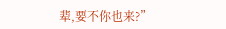辈,要不你也来?”